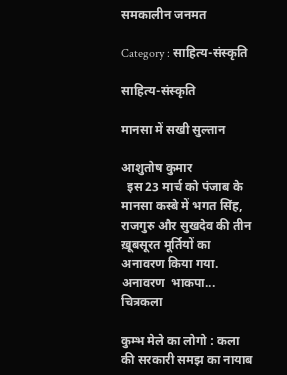समकालीन जनमत

Category : साहित्य-संस्कृति

साहित्य-संस्कृति

मानसा में सखी सुल्तान

आशुतोष कुमार
  इस 23 मार्च को पंजाब के मानसा कस्बे में भगत सिंह, राजगुरु और सुखदेव की तीन ख़ूबसूरत मूर्तियों का अनावरण किया गया. अनावरण  भाकपा...
चित्रकला

कुम्भ मेले का लोगो : कला की सरकारी समझ का नायाब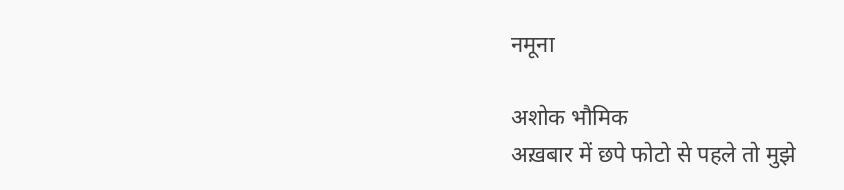नमूना

अशोक भौमिक
अख़बार में छपे फोटो से पहले तो मुझे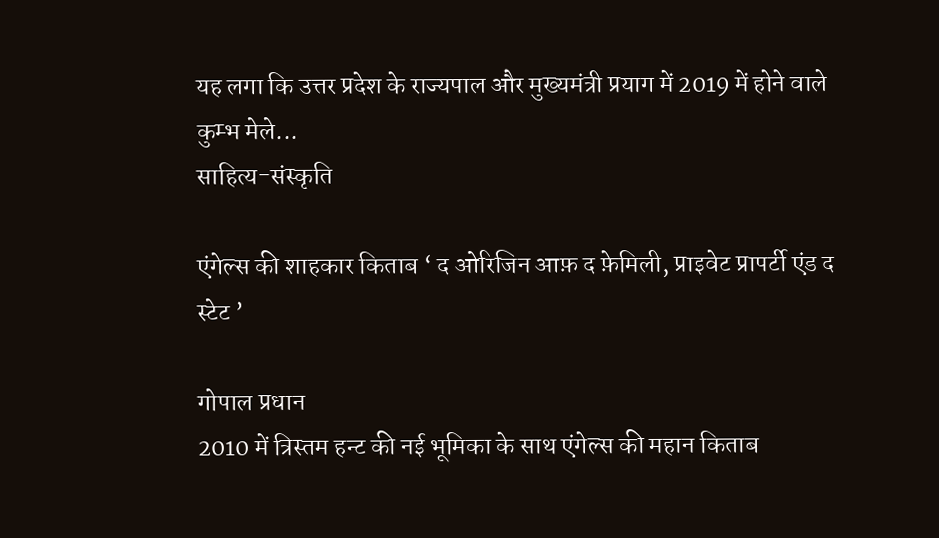यह लगा कि उत्तर प्रदेश के राज्यपाल और मुख्यमंत्री प्रयाग में 2019 में होने वाले कुम्भ मेले...
साहित्य-संस्कृति

एंगेल्स की शाहकार किताब ‘ द ओरिजिन आफ़ द फ़ेमिली, प्राइवेट प्रापर्टी एंड द स्टेट ’

गोपाल प्रधान
2010 में त्रिस्तम हन्ट की नई भूमिका के साथ एंगेल्स की महान किताब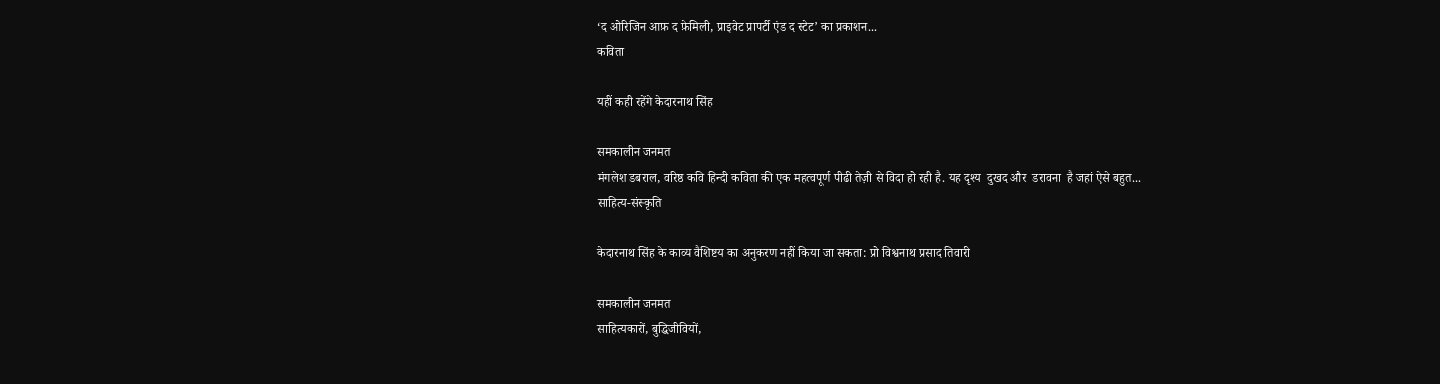‘द ओरिजिन आफ़ द फ़ेमिली, प्राइवेट प्रापर्टी एंड द स्टेट’ का प्रकाशन...
कविता

यहीं कही रहेंगे केदारनाथ सिंह

समकालीन जनमत
मंगलेश डबराल, वरिष्ठ कवि हिन्दी कविता की एक महत्वपूर्ण पीढी तेज़ी से विदा हो रही है. यह दृश्य  दुखद और  डरावना  है जहां ऐसे बहुत...
साहित्य-संस्कृति

केदारनाथ सिंह के काव्य वैशिष्टय का अनुकरण नहीं किया जा सकता: प्रो विश्वनाथ प्रसाद तिवारी

समकालीन जनमत
साहित्यकारों, बुद्धिजीवियों,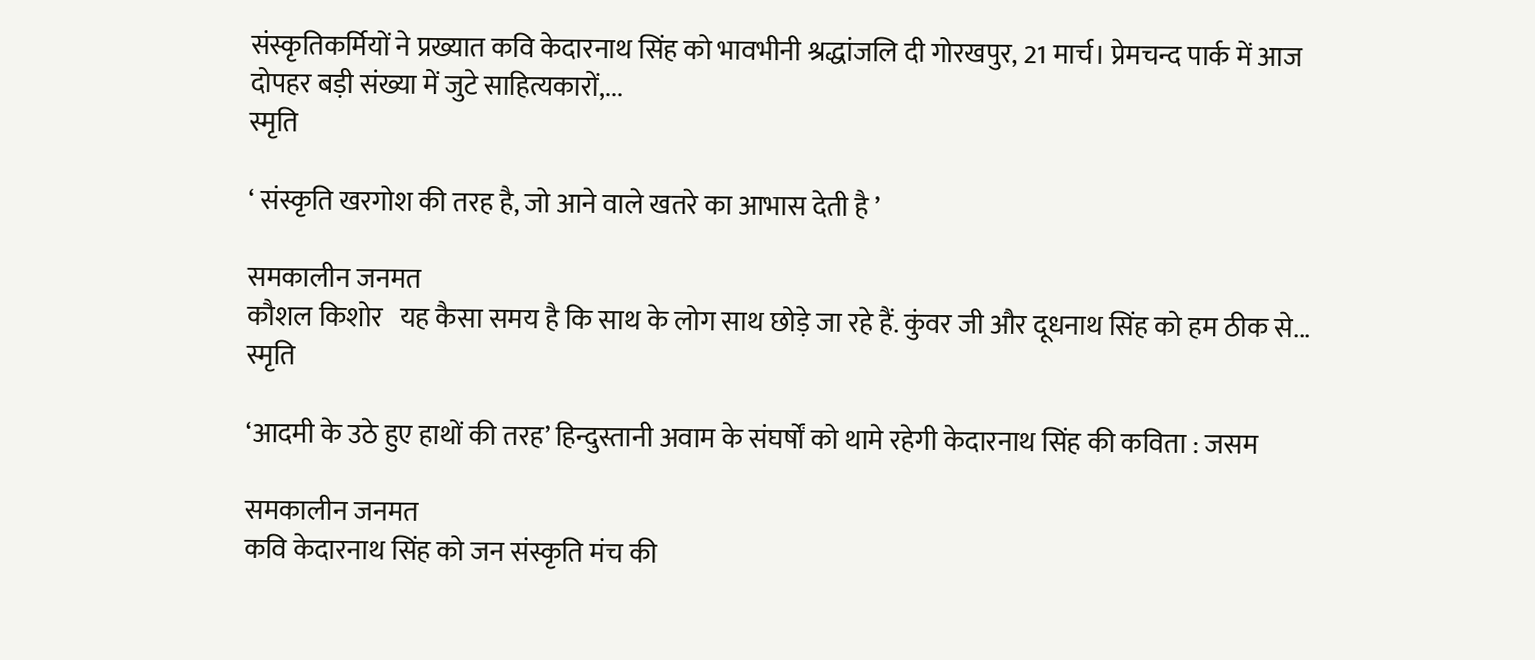संस्कृतिकर्मियों ने प्रख्यात कवि केदारनाथ सिंह को भावभीनी श्रद्धांजलि दी गोरखपुर, 21 मार्च। प्रेमचन्द पार्क में आज दोपहर बड़ी संख्या में जुटे साहित्यकारों,...
स्मृति

‘ संस्कृति खरगोश की तरह है, जो आने वाले खतरे का आभास देती है ’

समकालीन जनमत
कौशल किशोर   यह कैसा समय है कि साथ के लोग साथ छोड़े जा रहे हैं. कुंवर जी और दूधनाथ सिंह को हम ठीक से...
स्मृति

‘आदमी के उठे हुए हाथों की तरह’ हिन्दुस्तानी अवाम के संघर्षों को थामे रहेगी केदारनाथ सिंह की कविता : जसम

समकालीन जनमत
कवि केदारनाथ सिंह को जन संस्कृति मंच की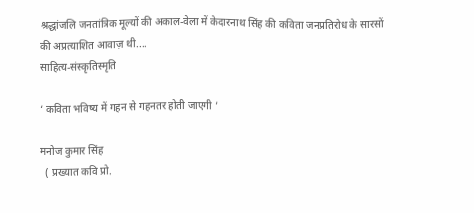श्रद्धांजलि जनतांत्रिक मूल्यों की अकाल-वेला में केदारनाथ सिंह की कविता जनप्रतिरोध के सारसों की अप्रत्याशित आवाज़ थी....
साहित्य-संस्कृतिस्मृति

‘ कविता भविष्य में गहन से गहनतर होती जाएगी ’

मनोज कुमार सिंह
  ( प्रख्यात कवि प्रो.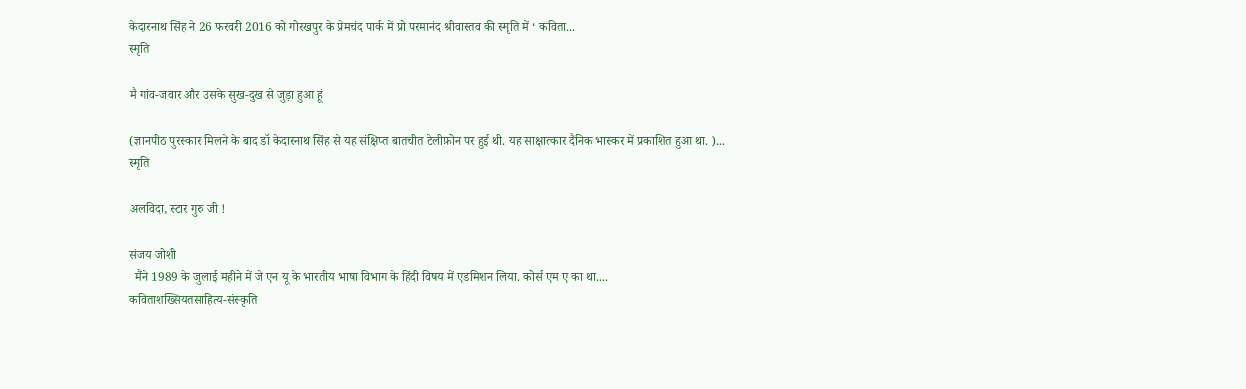केदारनाथ सिंह ने 26 फरवरी 2016 को गोरखपुर के प्रेमचंद पार्क में प्रो परमानंद श्रीवास्तव की स्मृति में ‘ कविता...
स्मृति

मै गांव-जवार और उसके सुख-दुख से जुड़ा हुआ हूं

(ज्ञानपीठ पुरस्कार मिलने के बाद डॉ केदारनाथ सिंह से यह संक्षिप्त बातचीत टेलीफ़ोन पर हुई थी. यह साक्षात्कार दैनिक भास्कर में प्रकाशित हुआ था. )...
स्मृति

अलविदा, स्टार गुरु जी !

संजय जोशी
  मैंने 1989 के जुलाई महीने में जे एन यू के भारतीय भाषा विभाग के हिंदी विषय में एडमिशन लिया. कोर्स एम ए का था....
कविताशख्सियतसाहित्य-संस्कृति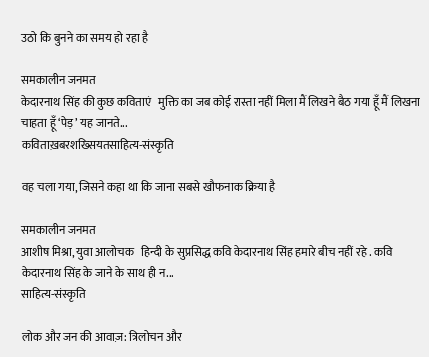उठो कि बुनने का समय हो रहा है

समकालीन जनमत
केदारनाथ सिंह की कुछ कविताएं   मुक्ति का जब कोई रास्ता नहीं मिला मैं लिखने बैठ गया हूँ मैं लिखना चाहता हूँ ‘पेड़’ यह जानते...
कविताख़बरशख्सियतसाहित्य-संस्कृति

वह चला गया, जिसने कहा था कि जाना सबसे खौफनाक क्रिया है

समकालीन जनमत
आशीष मिश्रा, युवा आलोचक   हिन्दी के सुप्रसिद्ध कवि केदारनाथ सिंह हमारे बीच नहीं रहे . कवि केदारनाथ सिंह के जाने के साथ ही न...
साहित्य-संस्कृति

लोक और जन की आवाज़: त्रिलोचन और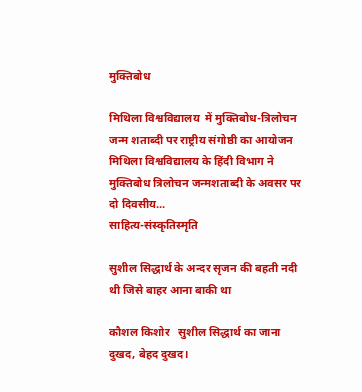मुक्तिबोध

मिथिला विश्वविद्यालय  में मुक्तिबोध-त्रिलोचन जन्म शताब्दी पर राष्ट्रीय संगोष्ठी का आयोजन मिथिला विश्वविद्यालय के हिंदी विभाग ने मुक्तिबोध त्रिलोचन जन्मशताब्दी के अवसर पर दो दिवसीय...
साहित्य-संस्कृतिस्मृति

सुशील सिद्धार्थ के अन्दर सृजन की बहती नदी थी जिसे बाहर आना बाकी था

कौशल किशोर   सुशील सिद्धार्थ का जाना दुखद, बेहद दुखद।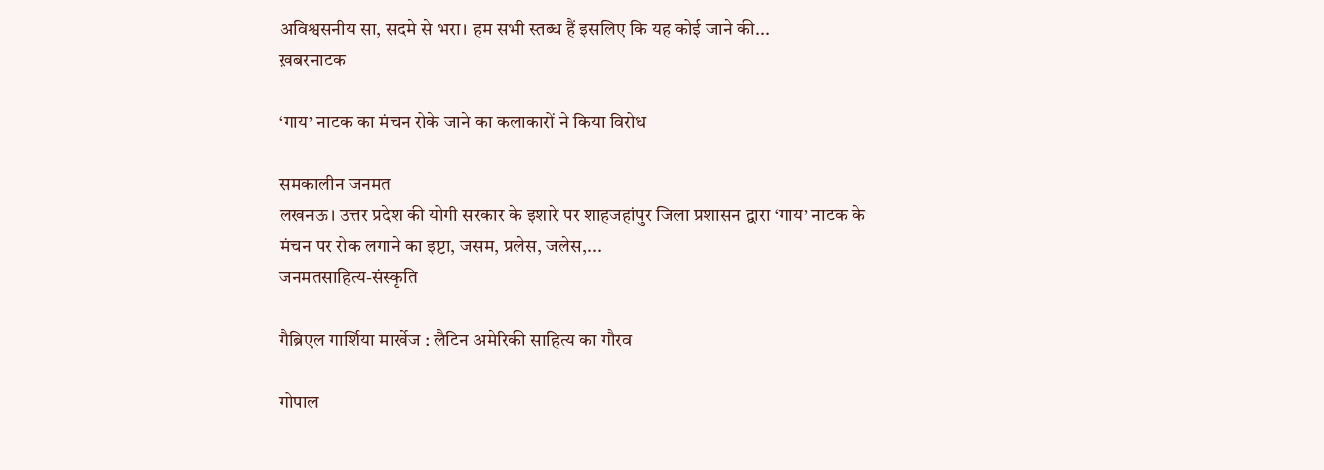अविश्वसनीय सा, सदमे से भरा। हम सभी स्तब्ध हैं इसलिए कि यह कोई जाने की...
ख़बरनाटक

‘गाय’ नाटक का मंचन रोके जाने का कलाकारों ने किया विरोध

समकालीन जनमत
लखनऊ। उत्तर प्रदेश की योगी सरकार के इशारे पर शाहजहांपुर जिला प्रशासन द्वारा ‘गाय’ नाटक के मंचन पर रोक लगाने का इप्टा, जसम, प्रलेस, जलेस,...
जनमतसाहित्य-संस्कृति

गैब्रिएल गार्शिया मार्खेज : लैटिन अमेरिकी साहित्य का गौरव

गोपाल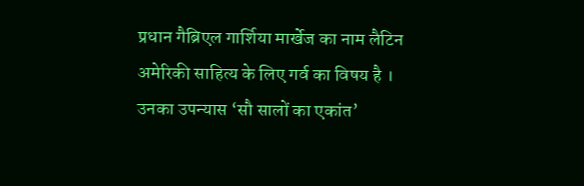प्रधान गैब्रिएल गार्शिया मार्खेज का नाम लैटिन अमेरिकी साहित्य के लिए गर्व का विषय है । उनका उपन्यास ‘सौ सालों का एकांत’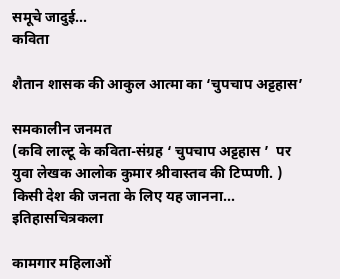समूचे जादुई...
कविता

शैतान शासक की आकुल आत्मा का ‘चुपचाप अट्टहास’

समकालीन जनमत
(कवि लाल्टू के कविता-संग्रह ‘ चुपचाप अट्टहास ’  पर युवा लेखक आलोक कुमार श्रीवास्तव की टिप्पणी. ) किसी देश की जनता के लिए यह जानना...
इतिहासचित्रकला

कामगार महिलाओं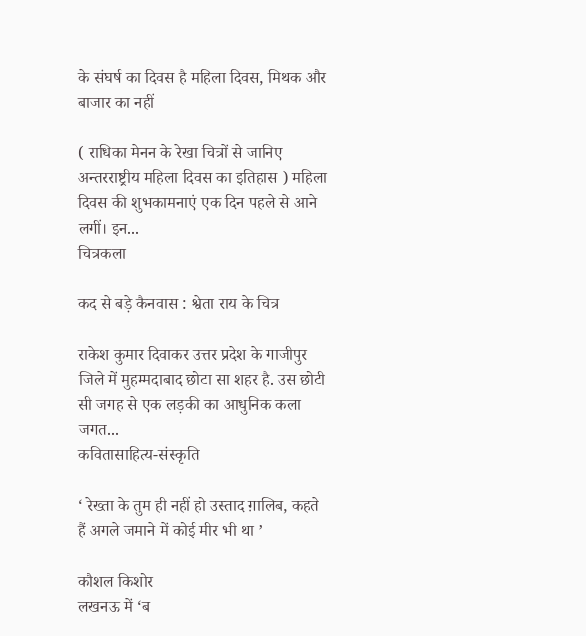के संघर्ष का दिवस है महिला दिवस, मिथक और बाजार का नहीं

( राधिका मेनन के रेखा चित्रों से जानिए अन्तरराष्ट्रीय महिला दिवस का इतिहास ) महिला दिवस की शुभकामनाएं एक दिन पहले से आने लगीं। इन...
चित्रकला

कद से बड़े कैनवास : श्वेता राय के चित्र

राकेश कुमार दिवाकर उत्तर प्रदेश के गाजीपुर जिले में मुहम्मदाबाद छोटा सा शहर है. उस छोटी सी जगह से एक लड़की का आधुनिक कला जगत...
कवितासाहित्य-संस्कृति

‘ रेख्ता के तुम ही नहीं हो उस्ताद ग़ालिब, कहते हैं अगले जमाने में कोई मीर भी था ’

कौशल किशोर
लखनऊ में ‘ब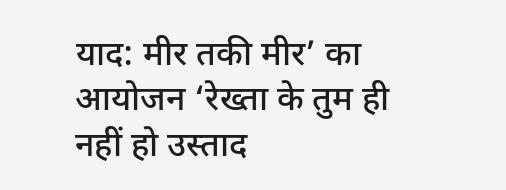याद: मीर तकी मीर’ का आयोजन ‘रेख्ता के तुम ही नहीं हो उस्ताद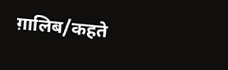ग़ालिब/कहते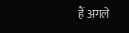हैं अगले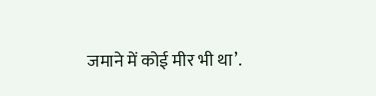जमाने में कोई मीर भी था’.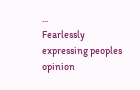...
Fearlessly expressing peoples opinion